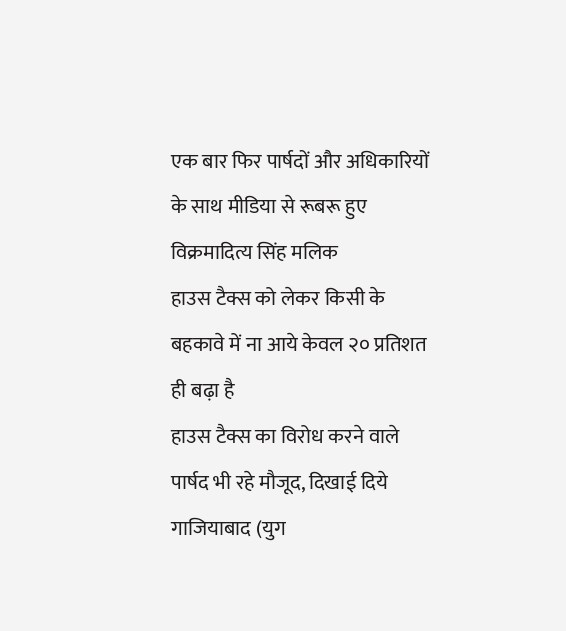एक बार फिर पार्षदों और अधिकारियों के साथ मीडिया से रूबरू हुए विक्रमादित्य सिंह मलिक
हाउस टैक्स को लेकर किसी के बहकावे में ना आये केवल २० प्रतिशत ही बढ़ा है
हाउस टैक्स का विरोध करने वाले पार्षद भी रहे मौजूद, दिखाई दिये
गाजियाबाद (युग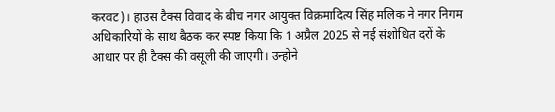करवट)। हाउस टैक्स विवाद के बीच नगर आयुक्त विक्रमादित्य सिंह मलिक ने नगर निगम अधिकारियों के साथ बैठक कर स्पष्ट किया कि 1 अप्रैल 2025 से नई संशोधित दरों के आधार पर ही टैक्स की वसूली की जाएगी। उन्होने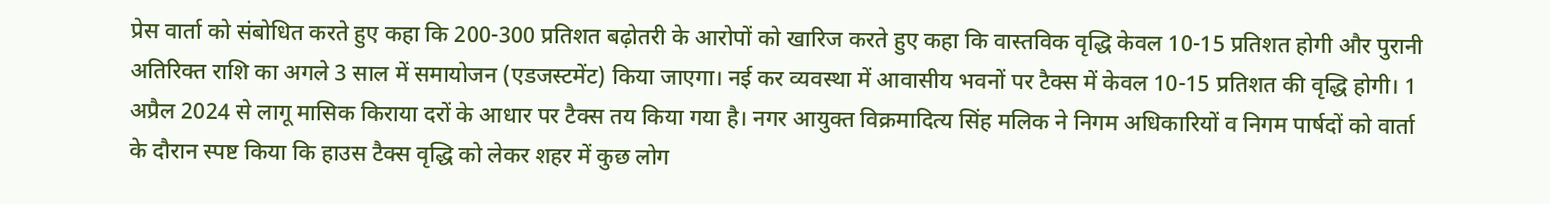प्रेस वार्ता को संबोधित करते हुए कहा कि 200-300 प्रतिशत बढ़ोतरी के आरोपों को खारिज करते हुए कहा कि वास्तविक वृद्धि केवल 10-15 प्रतिशत होगी और पुरानी अतिरिक्त राशि का अगले 3 साल में समायोजन (एडजस्टमेंट) किया जाएगा। नई कर व्यवस्था में आवासीय भवनों पर टैक्स में केवल 10-15 प्रतिशत की वृद्धि होगी। 1 अप्रैल 2024 से लागू मासिक किराया दरों के आधार पर टैक्स तय किया गया है। नगर आयुक्त विक्रमादित्य सिंह मलिक ने निगम अधिकारियों व निगम पार्षदों को वार्ता के दौरान स्पष्ट किया कि हाउस टैक्स वृद्धि को लेकर शहर में कुछ लोग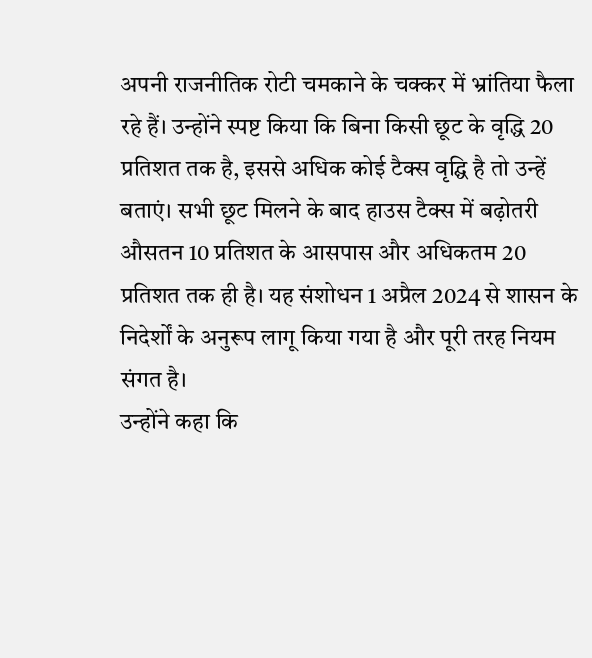अपनी राजनीतिक रोटी चमकाने के चक्कर में भ्रांतिया फैला रहे हैं। उन्होंने स्पष्ट किया कि बिना किसी छूट के वृद्धि 20 प्रतिशत तक है, इससे अधिक कोई टैक्स वृद्घि है तो उन्हें बताएं। सभी छूट मिलने के बाद हाउस टैक्स में बढ़ोतरी औसतन 10 प्रतिशत के आसपास और अधिकतम 20 प्रतिशत तक ही है। यह संशोधन 1 अप्रैल 2024 से शासन के निदेर्शों के अनुरूप लागू किया गया है और पूरी तरह नियम संगत है।
उन्होंने कहा कि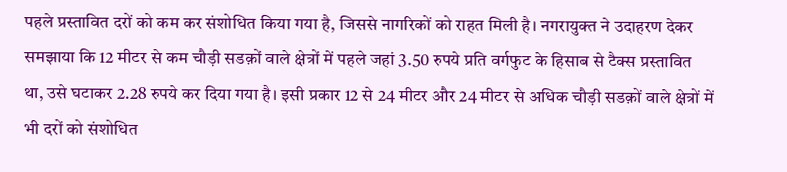पहले प्रस्तावित दरों को कम कर संशोधित किया गया है, जिससे नागरिकों को राहत मिली है। नगरायुक्त ने उदाहरण देकर समझाया कि 12 मीटर से कम चौड़ी सडक़ों वाले क्षेत्रों में पहले जहां 3.50 रुपये प्रति वर्गफुट के हिसाब से टैक्स प्रस्तावित था, उसे घटाकर 2.28 रुपये कर दिया गया है। इसी प्रकार 12 से 24 मीटर और 24 मीटर से अधिक चौड़ी सडक़ों वाले क्षेत्रों में भी दरों को संशोधित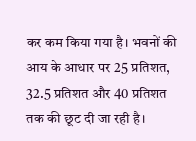कर कम किया गया है। भवनों की आय के आधार पर 25 प्रतिशत, 32.5 प्रतिशत और 40 प्रतिशत तक की छूट दी जा रही है।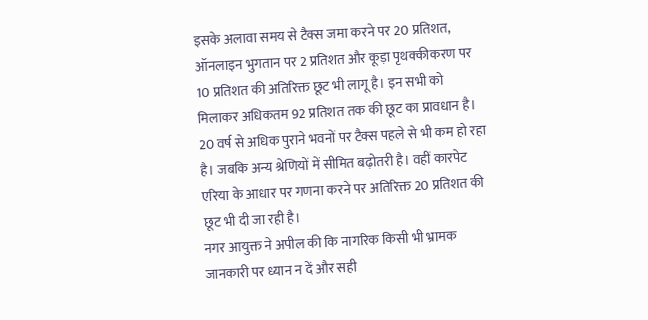इसके अलावा समय से टैक्स जमा करने पर 20 प्रतिशत, ऑनलाइन भुगतान पर 2 प्रतिशत और कूड़ा पृथक्कीकरण पर 10 प्रतिशत की अतिरिक्त छूट भी लागू है। इन सभी को मिलाकर अधिकतम 92 प्रतिशत तक की छूट का प्रावधान है। 20 वर्ष से अधिक पुराने भवनों पर टैक्स पहले से भी कम हो रहा है। जबकि अन्य श्रेणियों में सीमित बढ़ोतरी है। वहीं कारपेट एरिया के आधार पर गणना करने पर अतिरिक्त 20 प्रतिशत की छूट भी दी जा रही है।
नगर आयुक्त ने अपील की कि नागरिक किसी भी भ्रामक जानकारी पर ध्यान न दें और सही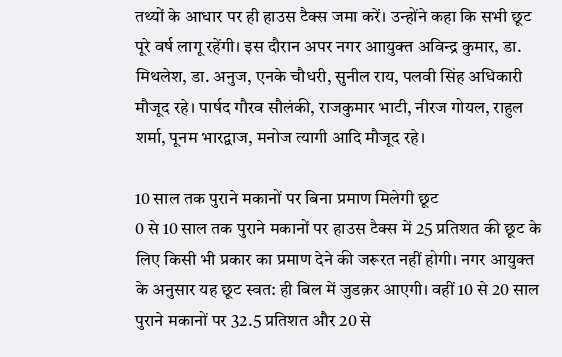तथ्यों के आधार पर ही हाउस टैक्स जमा करें। उन्होंने कहा कि सभी छूट पूरे वर्ष लागू रहेंगी। इस दौरान अपर नगर आायुक्त अविन्द्र कुमार, डा. मिथलेश, डा. अनुज, एनके चौधरी, सुनील राय, पलवी सिंह अधिकारी मौजूद रहे। पार्षद गौरव सौलंकी, राजकुमार भाटी, नीरज गोयल, राहुल शर्मा, पूनम भारद्वाज, मनोज त्यागी आदि मौजूद रहे।

10 साल तक पुराने मकानों पर बिना प्रमाण मिलेगी छूट
0 से 10 साल तक पुराने मकानों पर हाउस टैक्स में 25 प्रतिशत की छूट के लिए किसी भी प्रकार का प्रमाण देने की जरूरत नहीं होगी। नगर आयुक्त के अनुसार यह छूट स्वत: ही बिल में जुडक़र आएगी। वहीं 10 से 20 साल पुराने मकानों पर 32.5 प्रतिशत और 20 से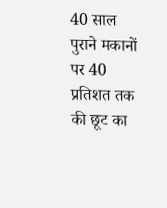40 साल पुराने मकानों पर 40 प्रतिशत तक की छूट का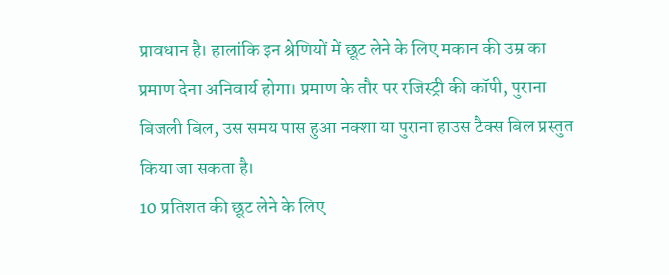प्रावधान है। हालांकि इन श्रेणियों में छूट लेने के लिए मकान की उम्र का प्रमाण देना अनिवार्य होगा। प्रमाण के तौर पर रजिस्ट्री की कॉपी, पुराना बिजली बिल, उस समय पास हुआ नक्शा या पुराना हाउस टैक्स बिल प्रस्तुत किया जा सकता है।
10 प्रतिशत की छूट लेने के लिए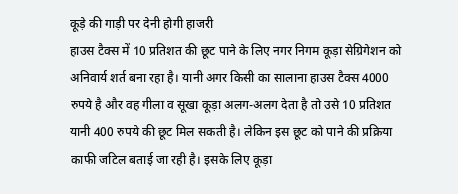कूड़े की गाड़ी पर देनी होगी हाजरी
हाउस टैक्स में 10 प्रतिशत की छूट पाने के लिए नगर निगम कूड़ा सेग्रिगेशन को अनिवार्य शर्त बना रहा है। यानी अगर किसी का सालाना हाउस टैक्स 4000 रुपये है और वह गीला व सूखा कूड़ा अलग-अलग देता है तो उसे 10 प्रतिशत यानी 400 रुपये की छूट मिल सकती है। लेकिन इस छूट को पाने की प्रक्रिया काफी जटिल बताई जा रही है। इसके लिए कूड़ा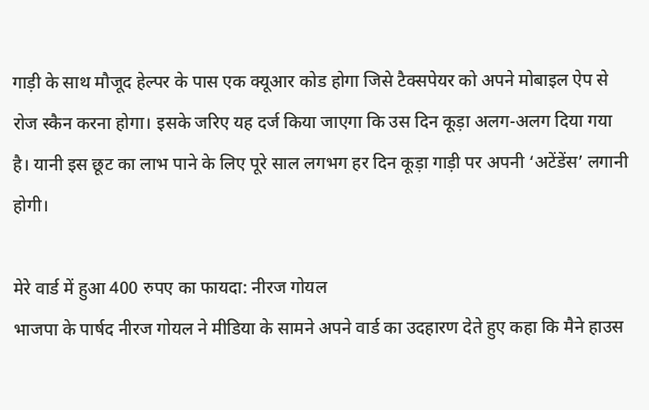गाड़ी के साथ मौजूद हेल्पर के पास एक क्यूआर कोड होगा जिसे टैक्सपेयर को अपने मोबाइल ऐप से रोज स्कैन करना होगा। इसके जरिए यह दर्ज किया जाएगा कि उस दिन कूड़ा अलग-अलग दिया गया है। यानी इस छूट का लाभ पाने के लिए पूरे साल लगभग हर दिन कूड़ा गाड़ी पर अपनी ‘अटेंडेंस’ लगानी होगी।

मेरे वार्ड में हुआ 400 रुपए का फायदा: नीरज गोयल
भाजपा के पार्षद नीरज गोयल ने मीडिया के सामने अपने वार्ड का उदहारण देते हुए कहा कि मैने हाउस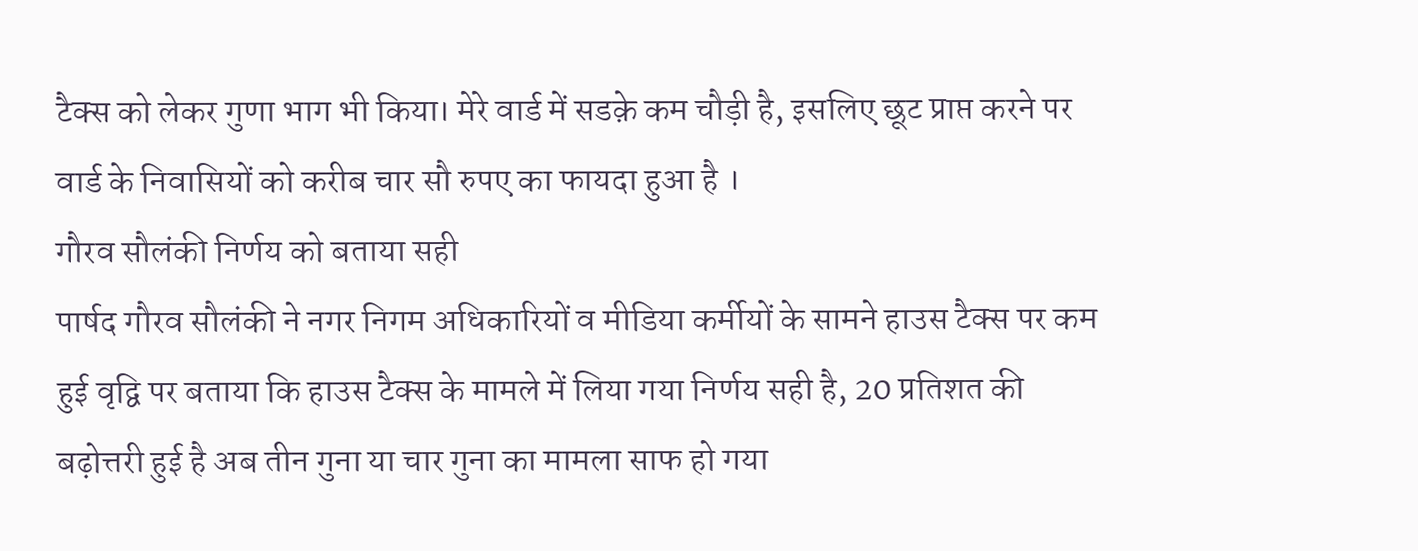टैक्स को लेकर गुणा भाग भी किया। मेरे वार्ड में सडक़े कम चौड़ी है, इसलिए छूट प्राप्त करने पर वार्ड के निवासियों को करीब चार सौ रुपए का फायदा हुआ है ।
गौरव सौलंकी निर्णय को बताया सही
पार्षद गौरव सौलंकी ने नगर निगम अधिकारियों व मीडिया कर्मीयों के सामने हाउस टैक्स पर कम हुई वृद्वि पर बताया कि हाउस टैक्स के मामले में लिया गया निर्णय सही है, 20 प्रतिशत की बढ़ोत्तरी हुई है अब तीन गुना या चार गुना का मामला साफ हो गया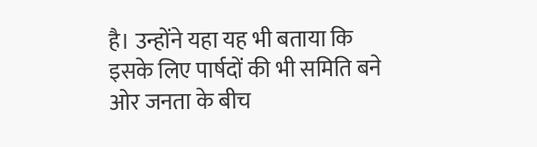है। उन्होंने यहा यह भी बताया कि इसके लिए पार्षदों की भी समिति बने ओर जनता के बीच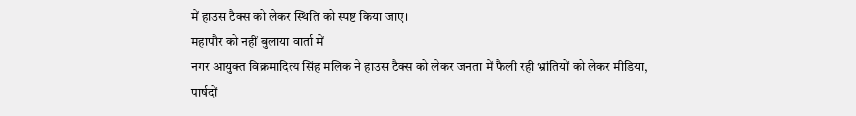में हाउस टैक्स को लेकर स्थिति को स्पष्ट किया जाए।
महापौर को नहीं बुलाया वार्ता में
नगर आयुक्त विक्रमादित्य सिंह मलिक ने हाउस टैक्स को लेकर जनता में फैली रही भ्रांतियों को लेकर मीडिया, पार्षदों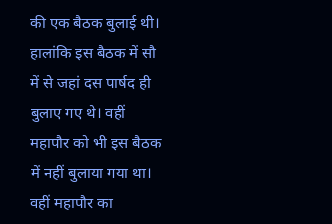की एक बैठक बुलाई थी। हालांकि इस बैठक में सौ में से जहां दस पार्षद ही बुलाए गए थे। वहीं महापौर को भी इस बैठक में नहीं बुलाया गया था। वहीं महापौर का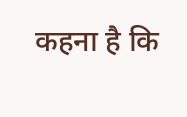कहना है कि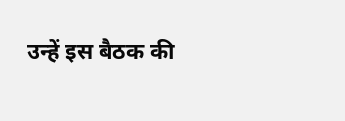उन्हें इस बैठक की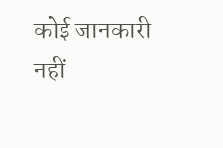कोई जानकारी नहीं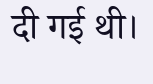दी गई थी।